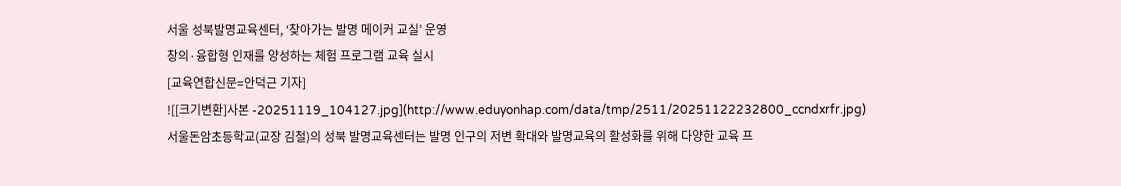서울 성북발명교육센터, ‘찾아가는 발명 메이커 교실’ 운영
창의·융합형 인재를 양성하는 체험 프로그램 교육 실시
[교육연합신문=안덕근 기자]
![[크기변환]사본 -20251119_104127.jpg](http://www.eduyonhap.com/data/tmp/2511/20251122232800_ccndxrfr.jpg)
서울돈암초등학교(교장 김철)의 성북 발명교육센터는 발명 인구의 저변 확대와 발명교육의 활성화를 위해 다양한 교육 프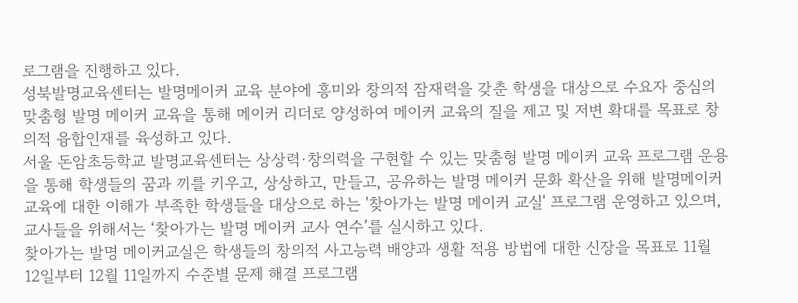로그램을 진행하고 있다.
성북발명교육센터는 발명메이커 교육 분야에 흥미와 창의적 잠재력을 갖춘 학생을 대상으로 수요자 중심의 맞춤형 발명 메이커 교육을 통해 메이커 리더로 양성하여 메이커 교육의 질을 제고 및 저변 확대를 목표로 창의적 융합인재를 육성하고 있다.
서울 돈암초등학교 발명교육센터는 상상력·창의력을 구현할 수 있는 맞춤형 발명 메이커 교육 프로그램 운용을 통해 학생들의 꿈과 끼를 키우고, 상상하고, 만들고, 공유하는 발명 메이커 문화 확산을 위해 발명메이커 교육에 대한 이해가 부족한 학생들을 대상으로 하는 '찾아가는 발명 메이커 교실' 프로그램 운영하고 있으며, 교사들을 위해서는 ‘찾아가는 발명 메이커 교사 연수’를 실시하고 있다.
찾아가는 발명 메이커교실은 학생들의 창의적 사고능력 배양과 생활 적용 방법에 대한 신장을 목표로 11월 12일부터 12월 11일까지 수준별 문제 해결 프로그램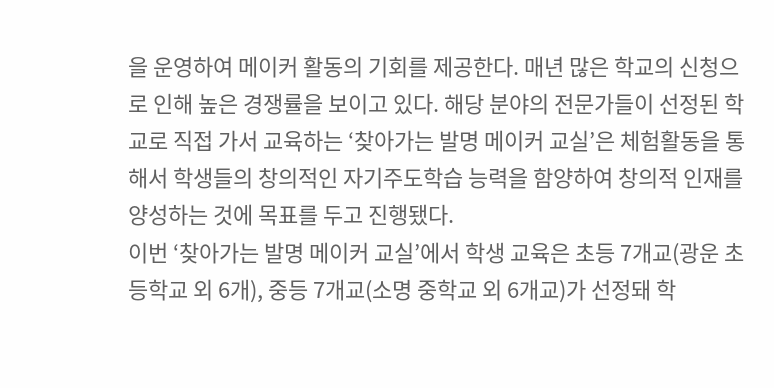을 운영하여 메이커 활동의 기회를 제공한다. 매년 많은 학교의 신청으로 인해 높은 경쟁률을 보이고 있다. 해당 분야의 전문가들이 선정된 학교로 직접 가서 교육하는 ‘찾아가는 발명 메이커 교실’은 체험활동을 통해서 학생들의 창의적인 자기주도학습 능력을 함양하여 창의적 인재를 양성하는 것에 목표를 두고 진행됐다.
이번 ‘찾아가는 발명 메이커 교실’에서 학생 교육은 초등 7개교(광운 초등학교 외 6개), 중등 7개교(소명 중학교 외 6개교)가 선정돼 학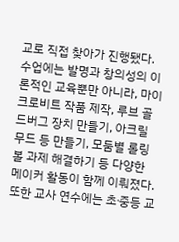교로 직접 찾아가 진행됐다. 수업에는 발명과 창의성의 이론적인 교육뿐만 아니라, 마이크로비트 작품 제작, 루브 골드버그 장치 만들기, 아크릴 무드 등 만들기, 모둠별 롤링볼 과제 해결하기 등 다양한 메이커 활동이 함께 이뤄졌다. 또한 교사 연수에는 초∙중등 교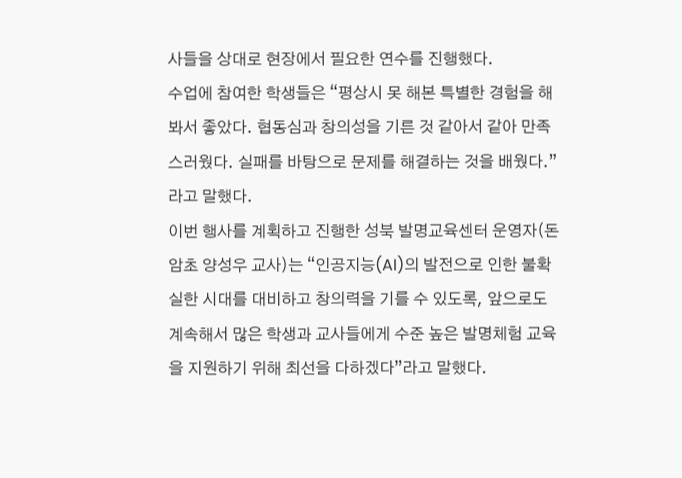사들을 상대로 현장에서 필요한 연수를 진행했다.
수업에 참여한 학생들은 “평상시 못 해본 특별한 경험을 해 봐서 좋았다. 협동심과 창의성을 기른 것 같아서 같아 만족스러웠다. 실패를 바탕으로 문제를 해결하는 것을 배웠다.”라고 말했다.
이번 행사를 계획하고 진행한 성북 발명교육센터 운영자(돈암초 양성우 교사)는 “인공지능(AI)의 발전으로 인한 불확실한 시대를 대비하고 창의력을 기를 수 있도록, 앞으로도 계속해서 많은 학생과 교사들에게 수준 높은 발명체험 교육을 지원하기 위해 최선을 다하겠다”라고 말했다.